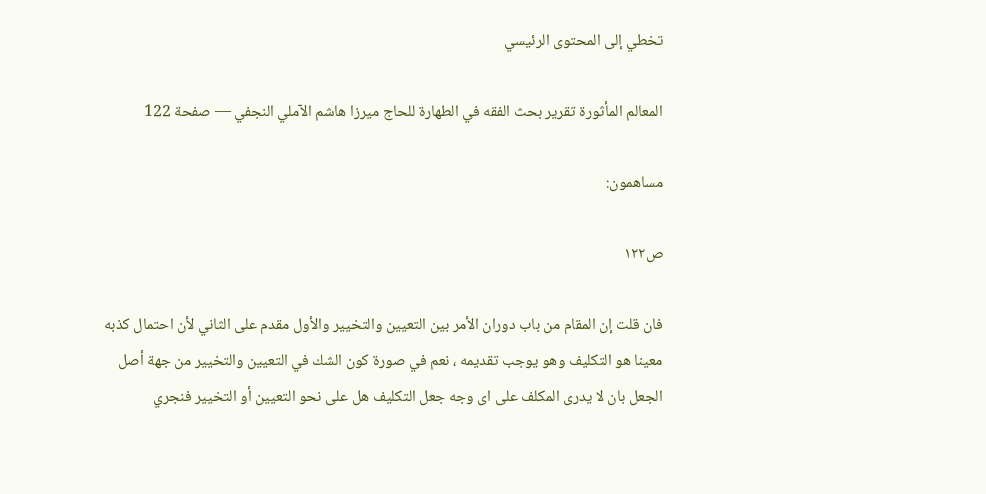تخطي إلى المحتوى الرئيسي

المعالم المأثورة تقرير بحث الفقه في الطهارة للحاج ميرزا هاشم الآملي النجفي — صفحة 122

مساهمون:

ص١٢٢

فان قلت إن المقام من باب دوران الأمر بين التعيين والتخيير والأول مقدم على الثاني لأن احتمال كذبه معينا هو التكليف وهو يوجب تقديمه ، نعم في صورة كون الشك في التعيين والتخيير من جهة أصل الجعل بان لا يدرى المكلف على اى وجه جعل التكليف هل على نحو التعيين أو التخيير فنجري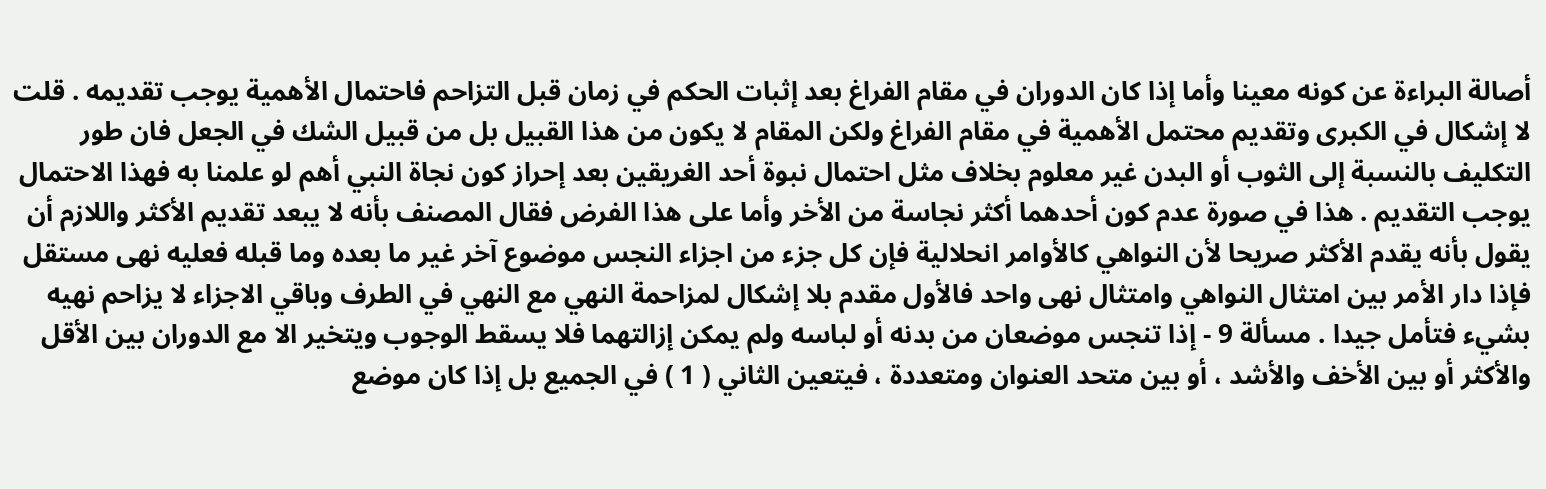أصالة البراءة عن كونه معينا وأما إذا كان الدوران في مقام الفراغ بعد إثبات الحكم في زمان قبل التزاحم فاحتمال الأهمية يوجب تقديمه . قلت لا إشكال في الكبرى وتقديم محتمل الأهمية في مقام الفراغ ولكن المقام لا يكون من هذا القبيل بل من قبيل الشك في الجعل فان طور التكليف بالنسبة إلى الثوب أو البدن غير معلوم بخلاف مثل احتمال نبوة أحد الغريقين بعد إحراز كون نجاة النبي أهم لو علمنا به فهذا الاحتمال يوجب التقديم . هذا في صورة عدم كون أحدهما أكثر نجاسة من الأخر وأما على هذا الفرض فقال المصنف بأنه لا يبعد تقديم الأكثر واللازم أن يقول بأنه يقدم الأكثر صريحا لأن النواهي كالأوامر انحلالية فإن كل جزء من اجزاء النجس موضوع آخر غير ما بعده وما قبله فعليه نهى مستقل فإذا دار الأمر بين امتثال النواهي وامتثال نهى واحد فالأول مقدم بلا إشكال لمزاحمة النهي مع النهي في الطرف وباقي الاجزاء لا يزاحم نهيه بشيء فتأمل جيدا . مسألة 9 - إذا تنجس موضعان من بدنه أو لباسه ولم يمكن إزالتهما فلا يسقط الوجوب ويتخير الا مع الدوران بين الأقل والأكثر أو بين الأخف والأشد ، أو بين متحد العنوان ومتعددة ، فيتعين الثاني ( 1 ) في الجميع بل إذا كان موضع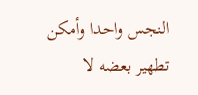النجس واحدا وأمكن تطهير بعضه لا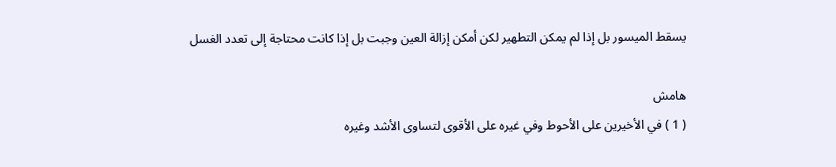يسقط الميسور بل إذا لم يمكن التطهير لكن أمكن إزالة العين وجبت بل إذا كانت محتاجة إلى تعدد الغسل

هامش
( 1 ) في الأخيرين على الأحوط وفي غيره على الأقوى لتساوى الأشد وغيره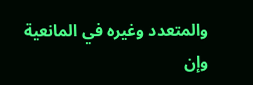والمتعدد وغيره في المانعية وإن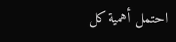احتمل أهمية كل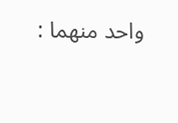واحد منهما :